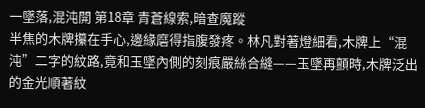一墜落,混沌開 第18章 青蒼線索,暗查魔蹤
半焦的木牌攥在手心,邊緣磨得指腹發疼。林凡對著燈細看,木牌上“混沌”二字的紋路,竟和玉墜內側的刻痕嚴絲合縫——玉墜再顫時,木牌泛出的金光順著紋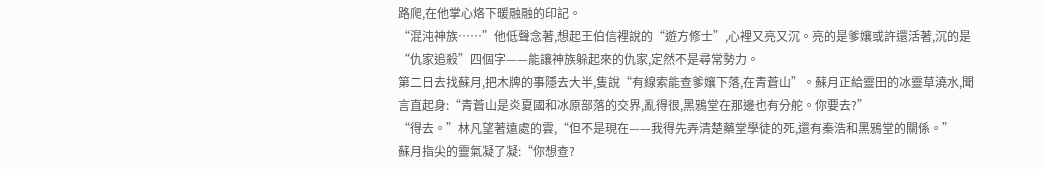路爬,在他掌心烙下暖融融的印記。
“混沌神族……”他低聲念著,想起王伯信裡說的“遊方修士”,心裡又亮又沉。亮的是爹孃或許還活著,沉的是“仇家追殺”四個字——能讓神族躲起來的仇家,定然不是尋常勢力。
第二日去找蘇月,把木牌的事隱去大半,隻說“有線索能查爹孃下落,在青蒼山”。蘇月正給靈田的冰靈草澆水,聞言直起身:“青蒼山是炎夏國和冰原部落的交界,亂得很,黑鴉堂在那邊也有分舵。你要去?”
“得去。”林凡望著遠處的雲,“但不是現在——我得先弄清楚藥堂學徒的死,還有秦浩和黑鴉堂的關係。”
蘇月指尖的靈氣凝了凝:“你想查?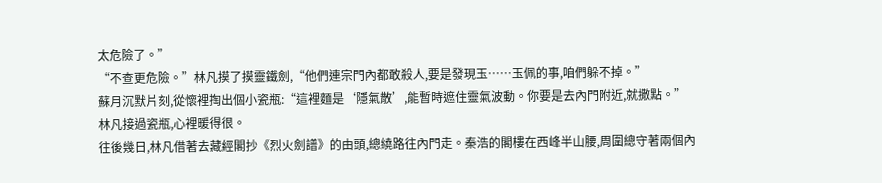太危險了。”
“不查更危險。”林凡摸了摸靈鐵劍,“他們連宗門內都敢殺人,要是發現玉……玉佩的事,咱們躲不掉。”
蘇月沉默片刻,從懷裡掏出個小瓷瓶:“這裡麵是‘隱氣散’,能暫時遮住靈氣波動。你要是去內門附近,就撒點。”
林凡接過瓷瓶,心裡暖得很。
往後幾日,林凡借著去藏經閣抄《烈火劍譜》的由頭,總繞路往內門走。秦浩的閣樓在西峰半山腰,周圍總守著兩個內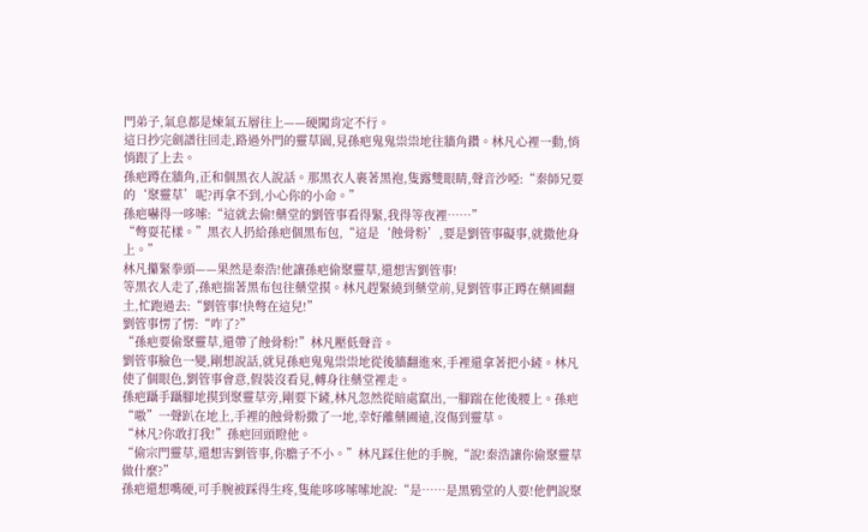門弟子,氣息都是煉氣五層往上——硬闖肯定不行。
這日抄完劍譜往回走,路過外門的靈草園,見孫疤鬼鬼祟祟地往牆角鑽。林凡心裡一動,悄悄跟了上去。
孫疤蹲在牆角,正和個黑衣人說話。那黑衣人裹著黑袍,隻露雙眼睛,聲音沙啞:“秦師兄要的‘聚靈草’呢?再拿不到,小心你的小命。”
孫疤嚇得一哆嗦:“這就去偷!藥堂的劉管事看得緊,我得等夜裡……”
“彆耍花樣。”黑衣人扔給孫疤個黑布包,“這是‘蝕骨粉’,要是劉管事礙事,就撒他身上。”
林凡攥緊拳頭——果然是秦浩!他讓孫疤偷聚靈草,還想害劉管事!
等黑衣人走了,孫疤揣著黑布包往藥堂摸。林凡趕緊繞到藥堂前,見劉管事正蹲在藥圃翻土,忙跑過去:“劉管事!快彆在這兒!”
劉管事愣了愣:“咋了?”
“孫疤要偷聚靈草,還帶了蝕骨粉!”林凡壓低聲音。
劉管事臉色一變,剛想說話,就見孫疤鬼鬼祟祟地從後牆翻進來,手裡還拿著把小鏟。林凡使了個眼色,劉管事會意,假裝沒看見,轉身往藥堂裡走。
孫疤躡手躡腳地摸到聚靈草旁,剛要下鏟,林凡忽然從暗處竄出,一腳踹在他後腰上。孫疤“嗷”一聲趴在地上,手裡的蝕骨粉撒了一地,幸好離藥圃遠,沒傷到靈草。
“林凡?你敢打我!”孫疤回頭瞪他。
“偷宗門靈草,還想害劉管事,你膽子不小。”林凡踩住他的手腕,“說!秦浩讓你偷聚靈草做什麼?”
孫疤還想嘴硬,可手腕被踩得生疼,隻能哆哆嗦嗦地說:“是……是黑鴉堂的人要!他們說聚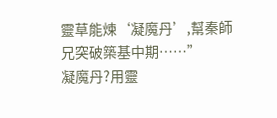靈草能煉‘凝魔丹’,幫秦師兄突破築基中期……”
凝魔丹?用靈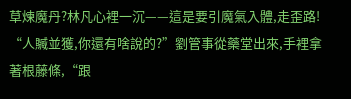草煉魔丹?林凡心裡一沉——這是要引魔氣入體,走歪路!
“人贓並獲,你還有啥說的?”劉管事從藥堂出來,手裡拿著根藤條,“跟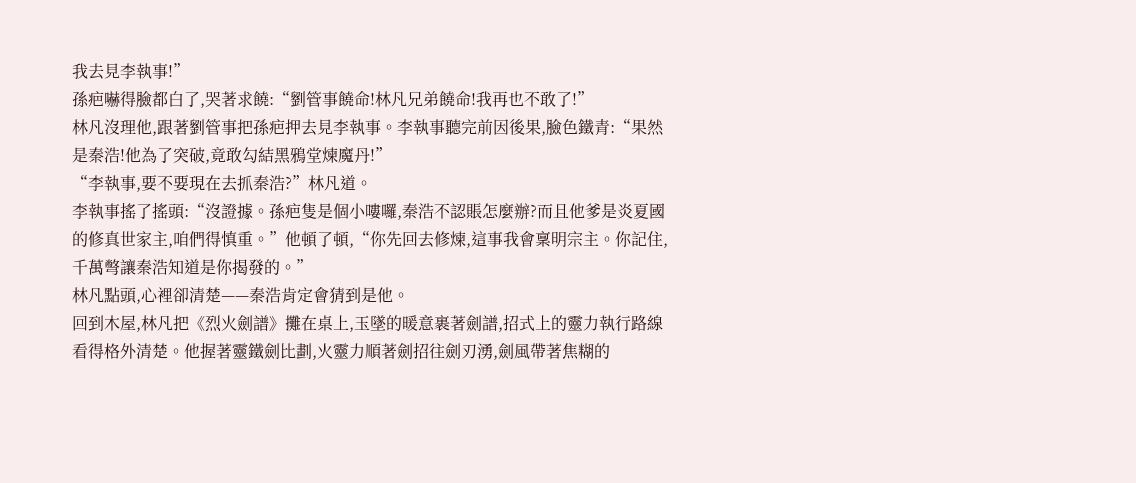我去見李執事!”
孫疤嚇得臉都白了,哭著求饒:“劉管事饒命!林凡兄弟饒命!我再也不敢了!”
林凡沒理他,跟著劉管事把孫疤押去見李執事。李執事聽完前因後果,臉色鐵青:“果然是秦浩!他為了突破,竟敢勾結黑鴉堂煉魔丹!”
“李執事,要不要現在去抓秦浩?”林凡道。
李執事搖了搖頭:“沒證據。孫疤隻是個小嘍囉,秦浩不認賬怎麼辦?而且他爹是炎夏國的修真世家主,咱們得慎重。”他頓了頓,“你先回去修煉,這事我會稟明宗主。你記住,千萬彆讓秦浩知道是你揭發的。”
林凡點頭,心裡卻清楚——秦浩肯定會猜到是他。
回到木屋,林凡把《烈火劍譜》攤在桌上,玉墜的暖意裹著劍譜,招式上的靈力執行路線看得格外清楚。他握著靈鐵劍比劃,火靈力順著劍招往劍刃湧,劍風帶著焦糊的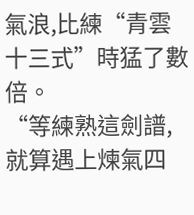氣浪,比練“青雲十三式”時猛了數倍。
“等練熟這劍譜,就算遇上煉氣四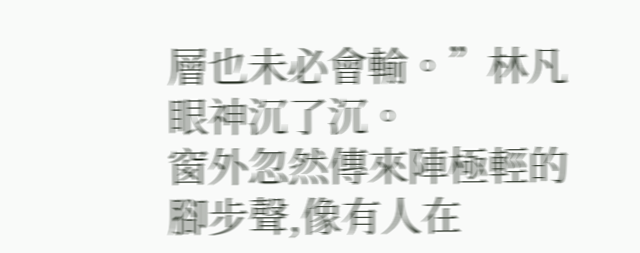層也未必會輸。”林凡眼神沉了沉。
窗外忽然傳來陣極輕的腳步聲,像有人在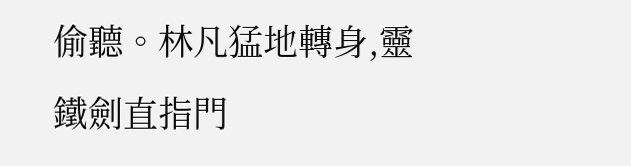偷聽。林凡猛地轉身,靈鐵劍直指門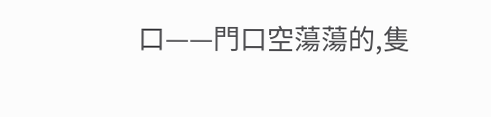口——門口空蕩蕩的,隻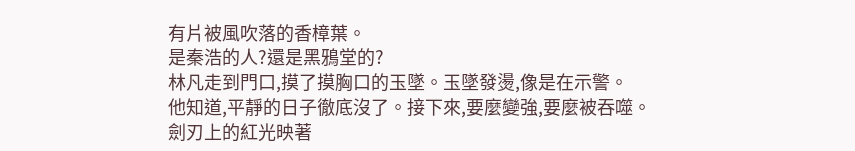有片被風吹落的香樟葉。
是秦浩的人?還是黑鴉堂的?
林凡走到門口,摸了摸胸口的玉墜。玉墜發燙,像是在示警。
他知道,平靜的日子徹底沒了。接下來,要麼變強,要麼被吞噬。
劍刃上的紅光映著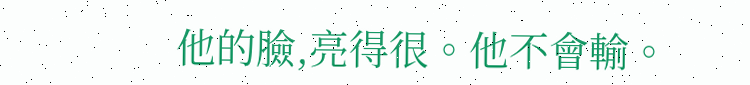他的臉,亮得很。他不會輸。